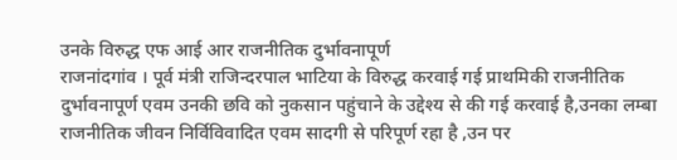उनके विरुद्ध एफ आई आर राजनीतिक दुर्भावनापूर्ण
राजनांदगांव । पूर्व मंत्री राजिन्दरपाल भाटिया के विरुद्ध करवाई गई प्राथमिकी राजनीतिक दुर्भावनापूर्ण एवम उनकी छवि को नुकसान पहुंचाने के उद्देश्य से की गई करवाई है,उनका लम्बा राजनीतिक जीवन निर्विविवादित एवम सादगी से परिपूर्ण रहा है ,उन पर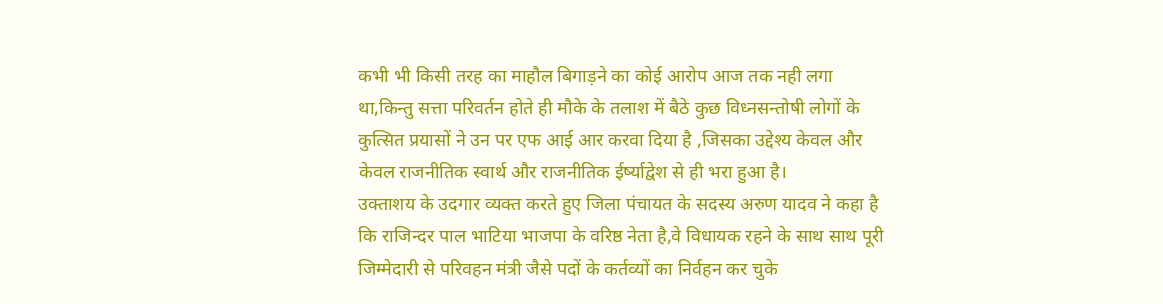कभी भी किसी तरह का माहौल बिगाड़ने का कोई आरोप आज तक नही लगा था,किन्तु सत्ता परिवर्तन होते ही मौके के तलाश में बैठे कुछ विध्नसन्तोषी लोगों के कुत्सित प्रयासों ने उन पर एफ आई आर करवा दिया है ,जिसका उद्देश्य केवल और केवल राजनीतिक स्वार्थ और राजनीतिक ईर्ष्याद्वेश से ही भरा हुआ है।
उक्ताशय के उदगार व्यक्त करते हुए जिला पंचायत के सदस्य अरुण यादव ने कहा है कि राजिन्दर पाल भाटिया भाजपा के वरिष्ठ नेता है,वे विधायक रहने के साथ साथ पूरी जिम्मेदारी से परिवहन मंत्री जैसे पदों के कर्तव्यों का निर्वहन कर चुके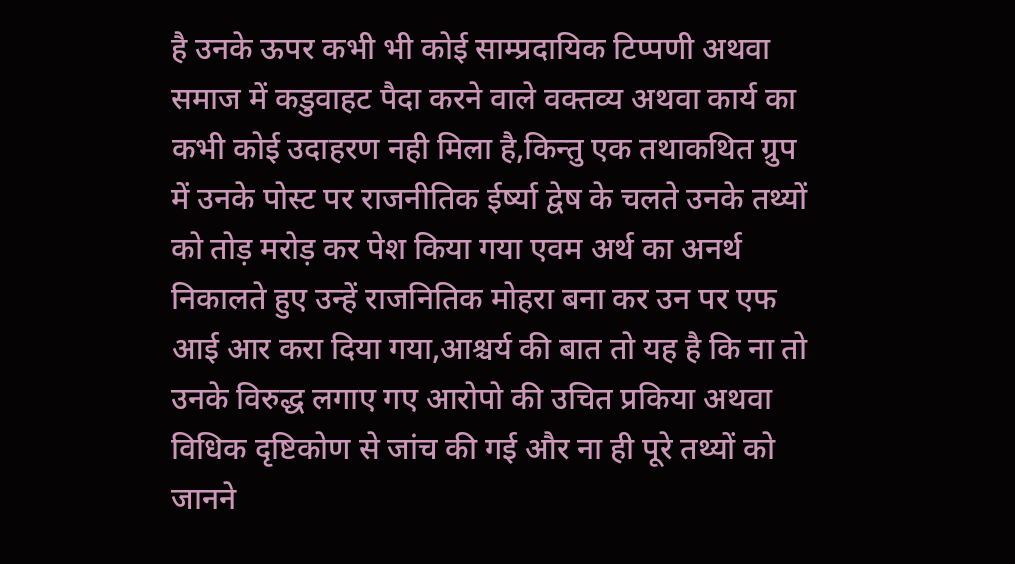है उनके ऊपर कभी भी कोई साम्प्रदायिक टिप्पणी अथवा समाज में कडुवाहट पैदा करने वाले वक्तव्य अथवा कार्य का कभी कोई उदाहरण नही मिला है,किन्तु एक तथाकथित ग्रुप में उनके पोस्ट पर राजनीतिक ईर्ष्या द्वेष के चलते उनके तथ्यों को तोड़ मरोड़ कर पेश किया गया एवम अर्थ का अनर्थ निकालते हुए उन्हें राजनितिक मोहरा बना कर उन पर एफ आई आर करा दिया गया,आश्चर्य की बात तो यह है कि ना तो उनके विरुद्ध लगाए गए आरोपो की उचित प्रकिया अथवा विधिक दृष्टिकोण से जांच की गई और ना ही पूरे तथ्यों को जानने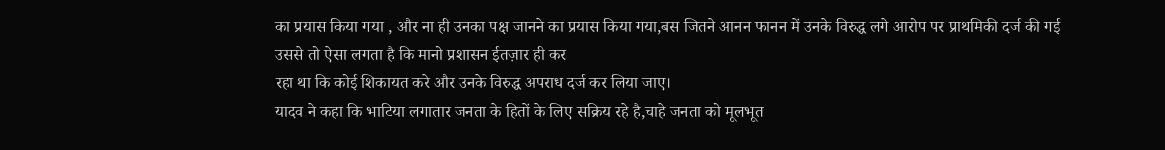का प्रयास किया गया , और ना ही उनका पक्ष जानने का प्रयास किया गया,बस जितने आनन फानन में उनके विरुद्ध लगे आरोप पर प्राथमिकी दर्ज की गई उससे तो ऐसा लगता है कि मानो प्रशासन ईतज़ार ही कर
रहा था कि कोई शिकायत करे और उनके विरुद्ध अपराध दर्ज कर लिया जाए।
यादव ने कहा कि भाटिया लगातार जनता के हितों के लिए सक्रिय रहे है,चाहे जनता को मूलभूत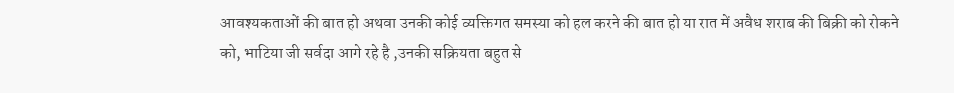आवश्यकताओं की बात हो अथवा उनकी कोई व्यक्तिगत समस्या को हल करने की बात हो या रात में अवैध शराब की बिक्री को रोकने को, भाटिया जी सर्वदा आगे रहे है ,उनकी सक्रियता बहुत से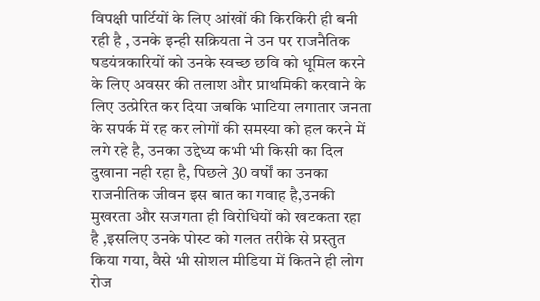विपक्षी पार्टियों के लिए आंखों की किरकिरी ही बनी रही है , उनके इन्ही सक्रियता ने उन पर राजनैतिक षडयंत्रकारियों को उनके स्वच्छ छवि को धूमिल करने के लिए अवसर की तलाश और प्राथमिकी करवाने के लिए उत्प्रेरित कर दिया जबकि भाटिया लगातार जनता के सपर्क में रह कर लोगों की समस्या को हल करने में लगे रहे है, उनका उद्देध्य कभी भी किसी का दिल दुखाना नही रहा है, पिछले 30 वर्षों का उनका राजनीतिक जीवन इस बात का गवाह है,उनकी मुखरता और सजगता ही विरोधियों को खटकता रहा है ,इसलिए उनके पोस्ट को गलत तरीके से प्रस्तुत किया गया, वैसे भी सोशल मीडिया में कितने ही लोग रोज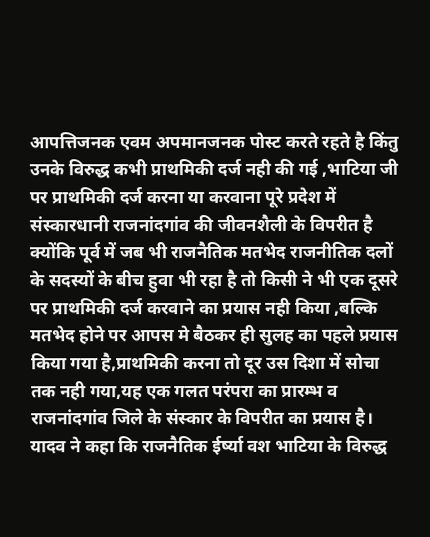आपत्तिजनक एवम अपमानजनक पोस्ट करते रहते है किंतु उनके विरुद्ध कभी प्राथमिकी दर्ज नही की गई ,भाटिया जी पर प्राथमिकी दर्ज करना या करवाना पूरे प्रदेश में संस्कारधानी राजनांदगांव की जीवनशैली के विपरीत है क्योंकि पूर्व में जब भी राजनैतिक मतभेद राजनीतिक दलों के सदस्यों के बीच हुवा भी रहा है तो किसी ने भी एक दूसरे पर प्राथमिकी दर्ज करवाने का प्रयास नही किया ,बल्कि मतभेद होने पर आपस मे बैठकर ही सुलह का पहले प्रयास किया गया है,प्राथमिकी करना तो दूर उस दिशा में सोचा तक नही गया,यह एक गलत परंपरा का प्रारम्भ व राजनांदगांव जिले के संस्कार के विपरीत का प्रयास है।
यादव ने कहा कि राजनैतिक ईर्ष्या वश भाटिया के विरुद्ध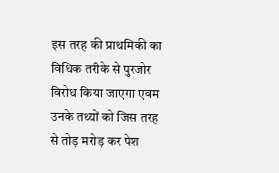इस तरह की प्राथमिकी का विधिक तरीके से पुरजोर विरोध किया जाएगा एवम उनके तथ्यों को जिस तरह से तोड़ मरोड़ कर पेश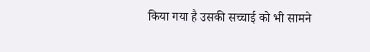किया गया है उसकी सच्चाई को भी सामने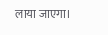लाया जाएगा।